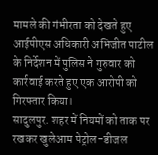मामले की गंभीरता को देखते हुए आईपीएस अधिकारी अभिजीत पाटील के निर्देशन में पुलिस ने गुरुवार को कार्रवाई करते हुए एक आरोपी को गिरफ्तार किया।
सादुलपुर. शहर में नियमों को ताक पर रखकर खुलेआम पेट्रोल-डीजल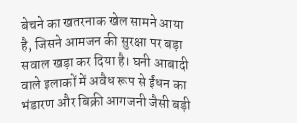बेचने का खतरनाक खेल सामने आया है, जिसने आमजन की सुरक्षा पर बड़ा सवाल खड़ा कर दिया है। घनी आबादी वाले इलाकों में अवैध रूप से ईंधन का भंडारण और बिक्री आगजनी जैसी बड़ी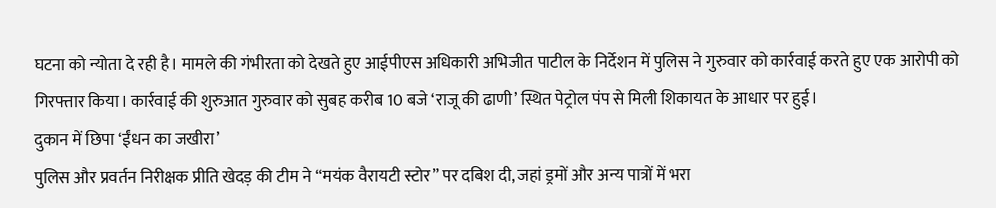घटना को न्योता दे रही है। मामले की गंभीरता को देखते हुए आईपीएस अधिकारी अभिजीत पाटील के निर्देशन में पुलिस ने गुरुवार को कार्रवाई करते हुए एक आरोपी को गिरफ्तार किया। कार्रवाई की शुरुआत गुरुवार को सुबह करीब 10 बजे ‘राजू की ढाणी’ स्थित पेट्रोल पंप से मिली शिकायत के आधार पर हुई।
दुकान में छिपा ‘ईंधन का जखीरा’
पुलिस और प्रवर्तन निरीक्षक प्रीति खेदड़ की टीम ने “मयंक वैरायटी स्टोर” पर दबिश दी, जहां ड्रमों और अन्य पात्रों में भरा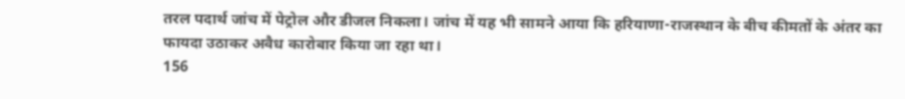तरल पदार्थ जांच में पेट्रोल और डीजल निकला। जांच में यह भी सामने आया कि हरियाणा-राजस्थान के बीच कीमतों के अंतर का फायदा उठाकर अवैध कारोबार किया जा रहा था।
156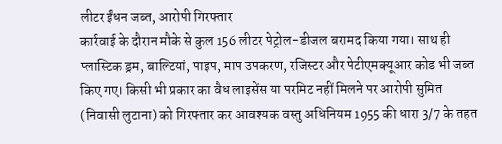लीटर ईंधन जब्त, आरोपी गिरफ्तार
कार्रवाई के दौरान मौके से कुल 156 लीटर पेट्रोल-डीजल बरामद किया गया। साथ ही प्लास्टिक ड्रम, बाल्टियां, पाइप, माप उपकरण, रजिस्टर और पेटीएमक्यूआर कोड भी जब्त किए गए। किसी भी प्रकार का वैध लाइसेंस या परमिट नहीं मिलने पर आरोपी सुमित (निवासी लुटाना) को गिरफ्तार कर आवश्यक वस्तु अधिनियम 1955 की धारा 3/7 के तहत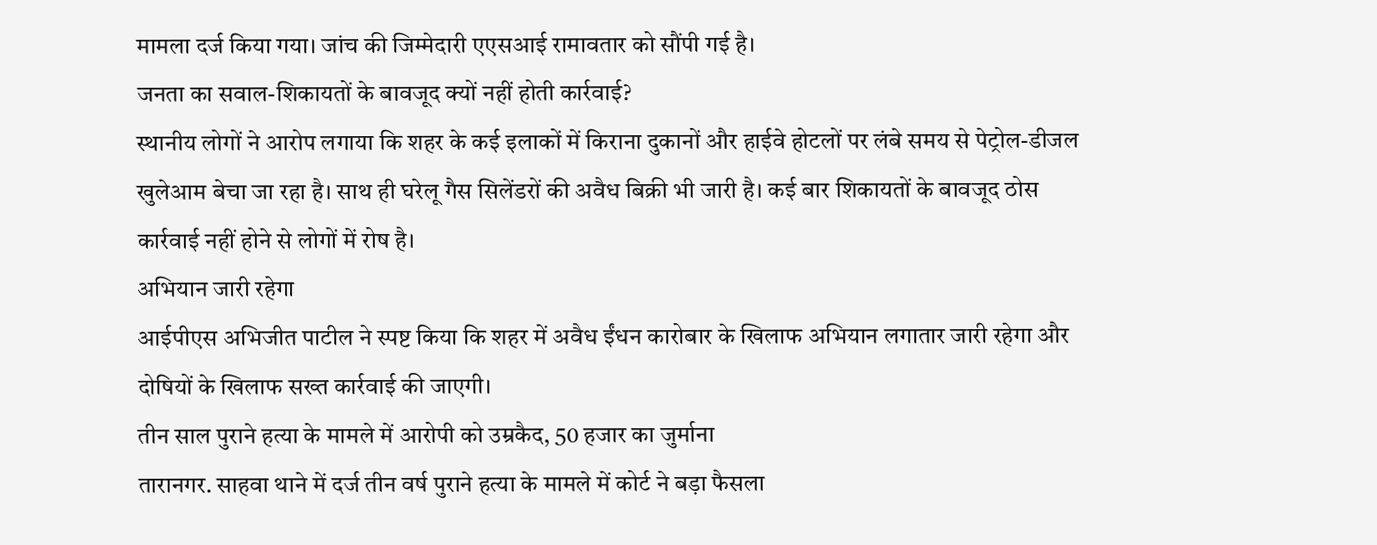मामला दर्ज किया गया। जांच की जिम्मेदारी एएसआई रामावतार को सौंपी गई है।
जनता का सवाल-शिकायतों के बावजूद क्यों नहीं होती कार्रवाई?
स्थानीय लोगों ने आरोप लगाया कि शहर के कई इलाकों में किराना दुकानों और हाईवे होटलों पर लंबे समय से पेट्रोल-डीजल खुलेआम बेचा जा रहा है। साथ ही घरेलू गैस सिलेंडरों की अवैध बिक्री भी जारी है। कई बार शिकायतों के बावजूद ठोस कार्रवाई नहीं होने से लोगों में रोष है।
अभियान जारी रहेगा
आईपीएस अभिजीत पाटील ने स्पष्ट किया कि शहर में अवैध ईंधन कारोबार के खिलाफ अभियान लगातार जारी रहेगा और दोषियों के खिलाफ सख्त कार्रवाई की जाएगी।
तीन साल पुराने हत्या के मामले में आरोपी को उम्रकैद, 50 हजार का जुर्माना
तारानगर. साहवा थाने में दर्ज तीन वर्ष पुराने हत्या के मामले में कोर्ट ने बड़ा फैसला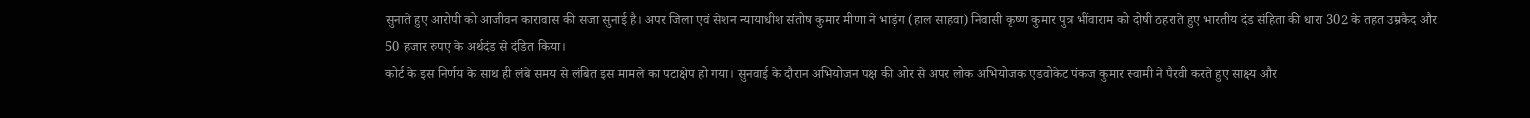सुनाते हुए आरोपी को आजीवन कारावास की सजा सुनाई है। अपर जिला एवं सेशन न्यायाधीश संतोष कुमार मीणा ने भाड़ंग (हाल साहवा) निवासी कृष्ण कुमार पुत्र भींवाराम को दोषी ठहराते हुए भारतीय दंड संहिता की धारा 302 के तहत उम्रकैद और 50 हजार रुपए के अर्थदंड से दंडित किया।
कोर्ट के इस निर्णय के साथ ही लंबे समय से लंबित इस मामले का पटाक्षेप हो गया। सुनवाई के दौरान अभियोजन पक्ष की ओर से अपर लोक अभियोजक एडवोकेट पंकज कुमार स्वामी ने पैरवी करते हुए साक्ष्य और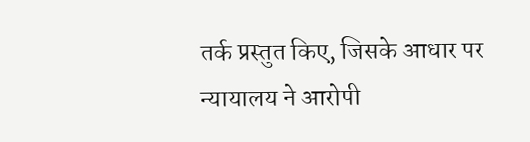तर्क प्रस्तुत किए, जिसके आधार पर न्यायालय ने आरोपी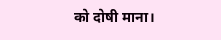को दोषी माना।